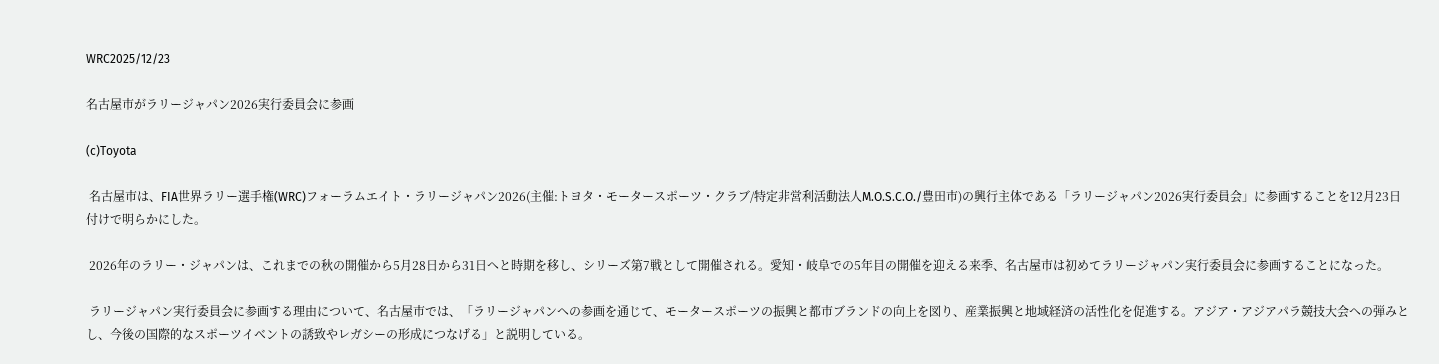WRC2025/12/23

名古屋市がラリージャパン2026実行委員会に参画

(c)Toyota

 名古屋市は、FIA世界ラリー選手権(WRC)フォーラムエイト・ラリージャパン2026(主催:トヨタ・モータースポーツ・クラブ/特定非営利活動法人M.O.S.C.O./豊田市)の興行主体である「ラリージャパン2026実行委員会」に参画することを12月23日付けで明らかにした。

 2026年のラリー・ジャパンは、これまでの秋の開催から5月28日から31日へと時期を移し、シリーズ第7戦として開催される。愛知・岐阜での5年目の開催を迎える来季、名古屋市は初めてラリージャパン実行委員会に参画することになった。

 ラリージャパン実行委員会に参画する理由について、名古屋市では、「ラリージャパンへの参画を通じて、モータースポーツの振興と都市ブランドの向上を図り、産業振興と地域経済の活性化を促進する。アジア・アジアパラ競技大会への弾みとし、今後の国際的なスポーツイベントの誘致やレガシーの形成につなげる」と説明している。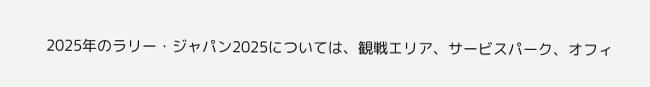2025年のラリー・ジャパン2025については、観戦エリア、サービスパーク、オフィ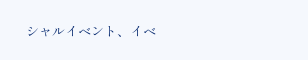シャルイベント、イベ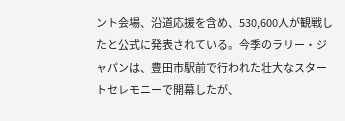ント会場、沿道応援を含め、530,600人が観戦したと公式に発表されている。今季のラリー・ジャパンは、豊田市駅前で行われた壮大なスタートセレモニーで開幕したが、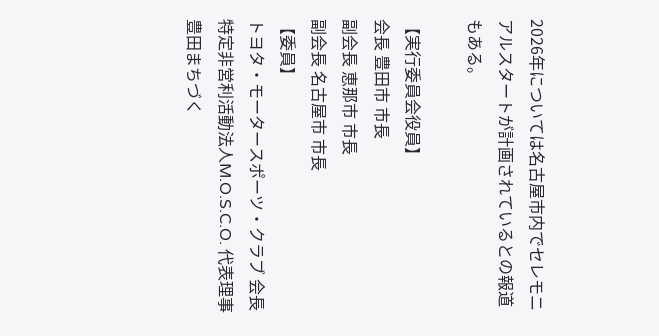2026年については名古屋市内でセレモニアルスタートが計画されているとの報道もある。

【実行委員会役員】
会長 豊田市 市長
副会長 恵那市 市長
副会長 名古屋市 市長
【委員】
トヨタ・モータースポーツ・クラブ 会長
特定非営利活動法人M.O.S.C.O. 代表理事
豊田まちづく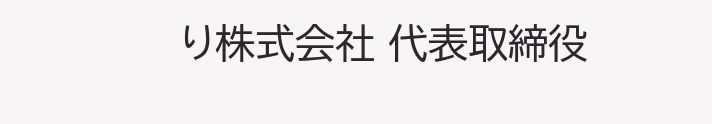り株式会社 代表取締役